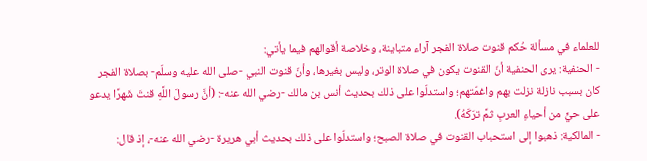للعلماء في مسألة حُكم قنوت صلاة الفجر آراء متباينة، وخلاصة أقوالهم فيما يأتي:
- الحنفية: يرى الحنفية أنّ القنوت يكون في صلاة الوتر، وليس بغيرها، وأنّ قنوت النبي -صلى الله عليه وسلّم- بصلاة الفجر كان بسبب نازلة نزلت بهم واغمّتهم؛ واستدلّوا على ذلك بحديث أنس بن مالك -رضي الله عنه-: (أنَّ رسولَ اللَّهِ قنتَ شَهرًا يدعو على حيٍّ من أحياءِ العربِ ثمَّ ترَكَهُ).
- المالكية: ذهبوا إلى استحباب القنوت في صلاة الصبح؛ واستدلّوا على ذلك بحديث أبي هريرة -رضي الله عنه-، إذ قال: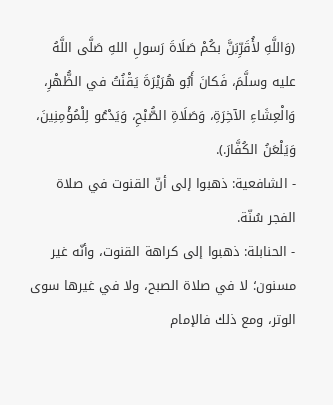(وَاللَّهِ لأُقَرِّبَنَّ بكُمْ صَلَاةَ رَسولِ اللهِ صَلَّى اللَّهُ عليه وسلَّمَ، فَكانَ أَبُو هُرَيْرَةَ يَقْنُتُ في الظُّهْرِ، وَالْعِشَاءِ الآخِرَةِ، وَصَلَاةِ الصُّبْحِ، وَيَدْعُو لِلْمُؤْمِنِينَ، وَيَلْعَنُ الكُفَّارَ.).
- الشافعية: ذهبوا إلى أنّ القنوت في صلاة الفجر سُنّة.
- الحنابلة: ذهبوا إلى كراهة القنوت، وأنّه غير مسنون؛ لا في صلاة الصبح، ولا في غيرها سوى الوتر، ومع ذلك فالإمام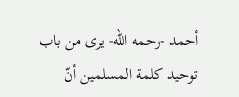أحمد -رحمه الله- يرى من باب توحيد كلمة المسلمين أنّ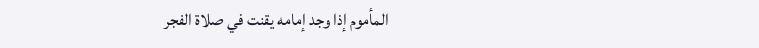المأموم إذا وجد إمامه يقنت في صلاة الفجر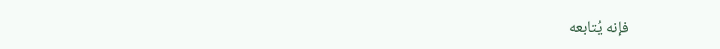فإنه يُتابعه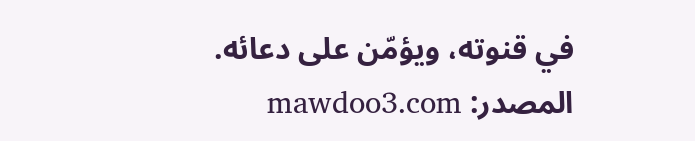في قنوته، ويؤمّن على دعائه.
المصدر: mawdoo3.com